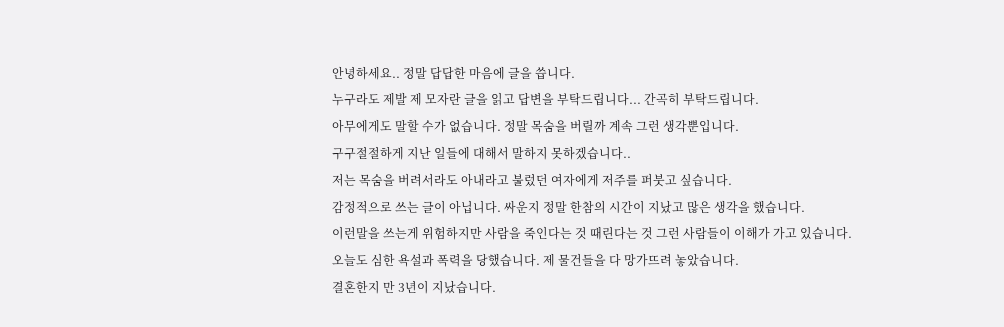안녕하세요.. 정말 답답한 마음에 글을 씁니다.
누구라도 제발 제 모자란 글을 읽고 답변을 부탁드립니다... 간곡히 부탁드립니다.
아무에게도 말할 수가 없습니다. 정말 목숨을 버릴까 계속 그런 생각뿐입니다.
구구절절하게 지난 일들에 대해서 말하지 못하겠습니다..
저는 목숨을 버려서라도 아내라고 불렀던 여자에게 저주를 퍼붓고 싶습니다.
감정적으로 쓰는 글이 아닙니다. 싸운지 정말 한참의 시간이 지났고 많은 생각을 했습니다.
이런말을 쓰는게 위험하지만 사람을 죽인다는 것 때린다는 것 그런 사람들이 이해가 가고 있습니다.
오늘도 심한 욕설과 폭력을 당했습니다. 제 물건들을 다 망가뜨려 놓았습니다.
결혼한지 만 3년이 지났습니다.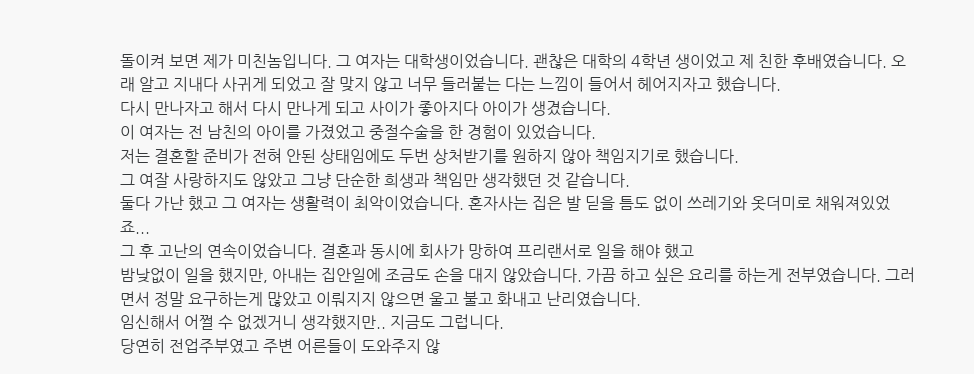돌이켜 보면 제가 미친놈입니다. 그 여자는 대학생이었습니다. 괜찮은 대학의 4학년 생이었고 제 친한 후배였습니다. 오래 알고 지내다 사귀게 되었고 잘 맞지 않고 너무 들러붙는 다는 느낌이 들어서 헤어지자고 했습니다.
다시 만나자고 해서 다시 만나게 되고 사이가 좋아지다 아이가 생겼습니다.
이 여자는 전 남친의 아이를 가졌었고 중절수술을 한 경험이 있었습니다.
저는 결혼할 준비가 전혀 안된 상태임에도 두번 상처받기를 원하지 않아 책임지기로 했습니다.
그 여잘 사랑하지도 않았고 그냥 단순한 희생과 책임만 생각했던 것 같습니다.
둘다 가난 했고 그 여자는 생활력이 최악이었습니다. 혼자사는 집은 발 딛을 틈도 없이 쓰레기와 옷더미로 채워져있었죠...
그 후 고난의 연속이었습니다. 결혼과 동시에 회사가 망하여 프리랜서로 일을 해야 했고
밤낮없이 일을 했지만, 아내는 집안일에 조금도 손을 대지 않았습니다. 가끔 하고 싶은 요리를 하는게 전부였습니다. 그러면서 정말 요구하는게 많았고 이뤄지지 않으면 울고 불고 화내고 난리였습니다.
임신해서 어쩔 수 없겠거니 생각했지만.. 지금도 그럽니다.
당연히 전업주부였고 주변 어른들이 도와주지 않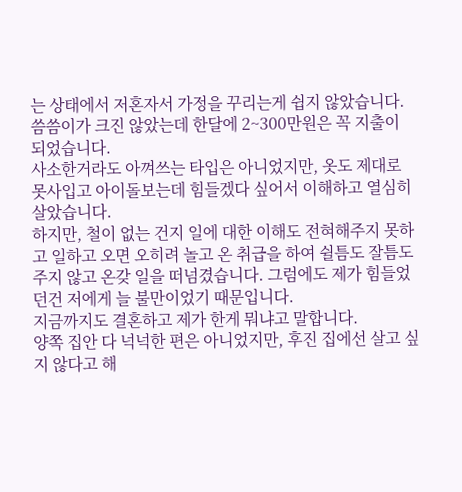는 상태에서 저혼자서 가정을 꾸리는게 쉽지 않았습니다.
씀씀이가 크진 않았는데 한달에 2~300만원은 꼭 지출이 되었습니다.
사소한거라도 아껴쓰는 타입은 아니었지만, 옷도 제대로 못사입고 아이돌보는데 힘들겠다 싶어서 이해하고 열심히 살았습니다.
하지만, 철이 없는 건지 일에 대한 이해도 전혀해주지 못하고 일하고 오면 오히려 놀고 온 취급을 하여 쉴틈도 잘틈도 주지 않고 온갖 일을 떠넘겼습니다. 그럼에도 제가 힘들었던건 저에게 늘 불만이었기 때문입니다.
지금까지도 결혼하고 제가 한게 뭐냐고 말합니다.
양쪽 집안 다 넉넉한 편은 아니었지만, 후진 집에선 살고 싶지 않다고 해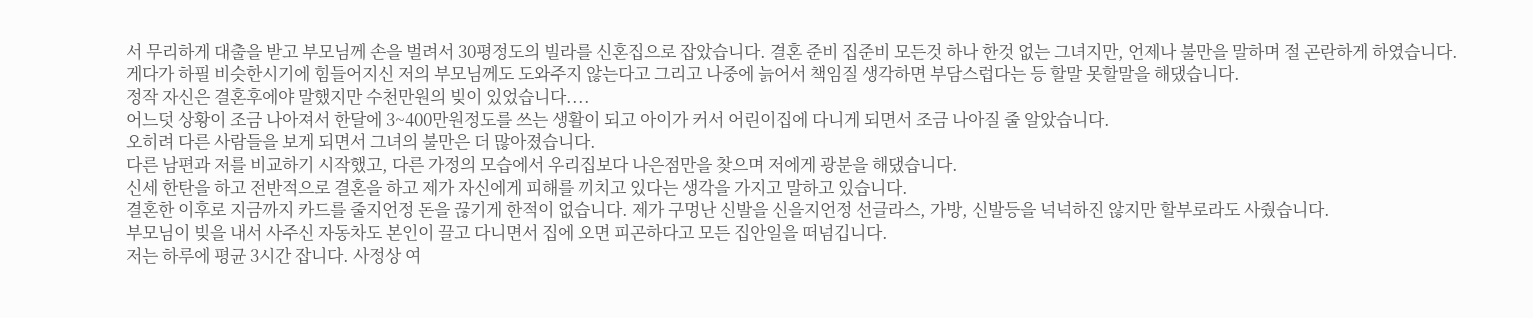서 무리하게 대출을 받고 부모님께 손을 벌려서 30평정도의 빌라를 신혼집으로 잡았습니다. 결혼 준비 집준비 모든것 하나 한것 없는 그녀지만, 언제나 불만을 말하며 절 곤란하게 하였습니다.
게다가 하필 비슷한시기에 힘들어지신 저의 부모님께도 도와주지 않는다고 그리고 나중에 늙어서 책임질 생각하면 부담스럽다는 등 할말 못할말을 해댔습니다.
정작 자신은 결혼후에야 말했지만 수천만원의 빚이 있었습니다....
어느덧 상황이 조금 나아져서 한달에 3~400만원정도를 쓰는 생활이 되고 아이가 커서 어린이집에 다니게 되면서 조금 나아질 줄 알았습니다.
오히려 다른 사람들을 보게 되면서 그녀의 불만은 더 많아졌습니다.
다른 남편과 저를 비교하기 시작했고, 다른 가정의 모습에서 우리집보다 나은점만을 찾으며 저에게 광분을 해댔습니다.
신세 한탄을 하고 전반적으로 결혼을 하고 제가 자신에게 피해를 끼치고 있다는 생각을 가지고 말하고 있습니다.
결혼한 이후로 지금까지 카드를 줄지언정 돈을 끊기게 한적이 없습니다. 제가 구멍난 신발을 신을지언정 선글라스, 가방, 신발등을 넉넉하진 않지만 할부로라도 사줬습니다.
부모님이 빚을 내서 사주신 자동차도 본인이 끌고 다니면서 집에 오면 피곤하다고 모든 집안일을 떠넘깁니다.
저는 하루에 평균 3시간 잡니다. 사정상 여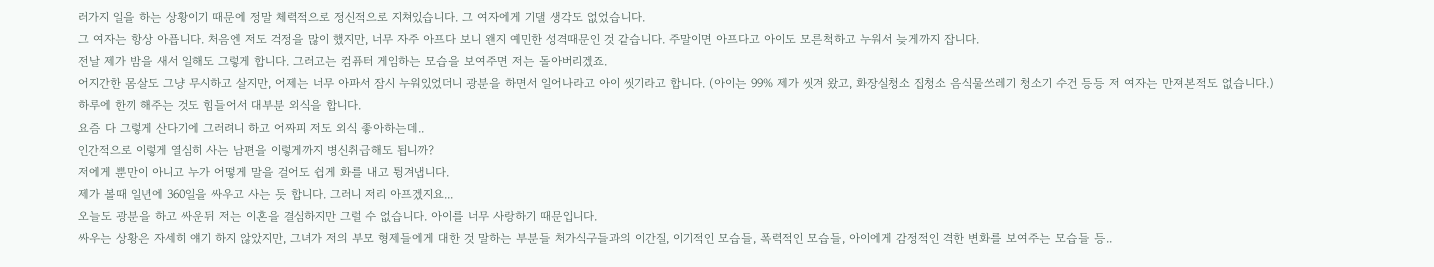러가지 일을 하는 상황이기 때문에 정말 체력적으로 정신적으로 지쳐있습니다. 그 여자에게 기댈 생각도 없었습니다.
그 여자는 항상 아픕니다. 처음엔 저도 걱정을 많이 했지만, 너무 자주 아프다 보니 왠지 예민한 성격때문인 것 같습니다. 주말이면 아프다고 아이도 모른척하고 누워서 늦게까지 잡니다.
전날 제가 밤을 새서 일해도 그렇게 합니다. 그러고는 컴퓨터 게임하는 모습을 보여주면 저는 돌아버리겠죠.
어지간한 몸살도 그냥 무시하고 살지만, 어제는 너무 아파서 잠시 누워있었더니 광분을 하면서 일어나라고 아이 씻기라고 합니다. (아이는 99% 제가 씻겨 왔고, 화장실청소 집청소 음식물쓰레기 청소기 수건 등등 저 여자는 만져본적도 없습니다.)
하루에 한끼 해주는 것도 힘들어서 대부분 외식을 합니다.
요즘 다 그렇게 산다기에 그러려니 하고 어짜피 저도 외식 좋아하는데..
인간적으로 이렇게 열심히 사는 남편을 이렇게까지 병신취급해도 됩니까?
저에게 뿐만이 아니고 누가 어떻게 말을 걸어도 쉽게 화를 내고 튕겨냅니다.
제가 볼때 일년에 360일을 싸우고 사는 듯 합니다. 그러니 저리 아프겠지요...
오늘도 광분을 하고 싸운뒤 저는 이혼을 결심하지만 그럴 수 없습니다. 아이를 너무 사랑하기 때문입니다.
싸우는 상황은 자세히 얘기 하지 않았지만, 그녀가 저의 부모 형제들에게 대한 것 말하는 부분들 처가식구들과의 이간질, 이기적인 모습들, 폭력적인 모습들, 아이에게 감정적인 격한 변화를 보여주는 모습들 등..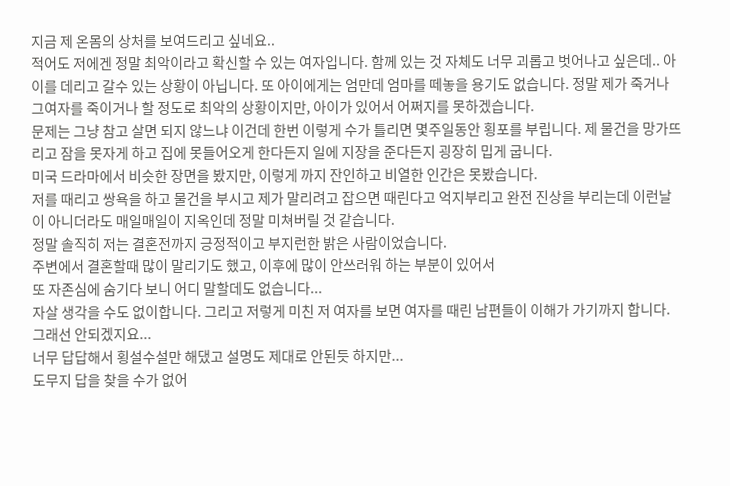지금 제 온몸의 상처를 보여드리고 싶네요..
적어도 저에겐 정말 최악이라고 확신할 수 있는 여자입니다. 함께 있는 것 자체도 너무 괴롭고 벗어나고 싶은데.. 아이를 데리고 갈수 있는 상황이 아닙니다. 또 아이에게는 엄만데 엄마를 떼놓을 용기도 없습니다. 정말 제가 죽거나 그여자를 죽이거나 할 정도로 최악의 상황이지만, 아이가 있어서 어쩌지를 못하겠습니다.
문제는 그냥 참고 살면 되지 않느냐 이건데 한번 이렇게 수가 틀리면 몇주일동안 횡포를 부립니다. 제 물건을 망가뜨리고 잠을 못자게 하고 집에 못들어오게 한다든지 일에 지장을 준다든지 굉장히 밉게 굽니다.
미국 드라마에서 비슷한 장면을 봤지만, 이렇게 까지 잔인하고 비열한 인간은 못봤습니다.
저를 때리고 쌍욕을 하고 물건을 부시고 제가 말리려고 잡으면 때린다고 억지부리고 완전 진상을 부리는데 이런날이 아니더라도 매일매일이 지옥인데 정말 미쳐버릴 것 같습니다.
정말 솔직히 저는 결혼전까지 긍정적이고 부지런한 밝은 사람이었습니다.
주변에서 결혼할때 많이 말리기도 했고, 이후에 많이 안쓰러워 하는 부분이 있어서
또 자존심에 숨기다 보니 어디 말할데도 없습니다...
자살 생각을 수도 없이합니다. 그리고 저렇게 미친 저 여자를 보면 여자를 때린 남편들이 이해가 가기까지 합니다. 그래선 안되겠지요...
너무 답답해서 횡설수설만 해댔고 설명도 제대로 안된듯 하지만...
도무지 답을 찾을 수가 없어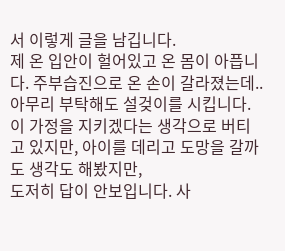서 이렇게 글을 남깁니다.
제 온 입안이 헐어있고 온 몸이 아픕니다. 주부습진으로 온 손이 갈라졌는데.. 아무리 부탁해도 설겆이를 시킵니다. 이 가정을 지키겠다는 생각으로 버티고 있지만, 아이를 데리고 도망을 갈까도 생각도 해봤지만,
도저히 답이 안보입니다. 사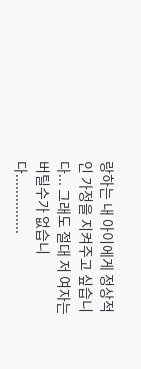랑하는 내 아이에게 정상적인 가정을 지켜주고 싶습니다... 그래도 절대 저 여자는 버틸수가 없습니다...............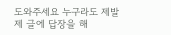도와주세요 누구라도 제발 제 글에 답장을 해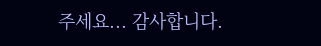주세요... 감사합니다.